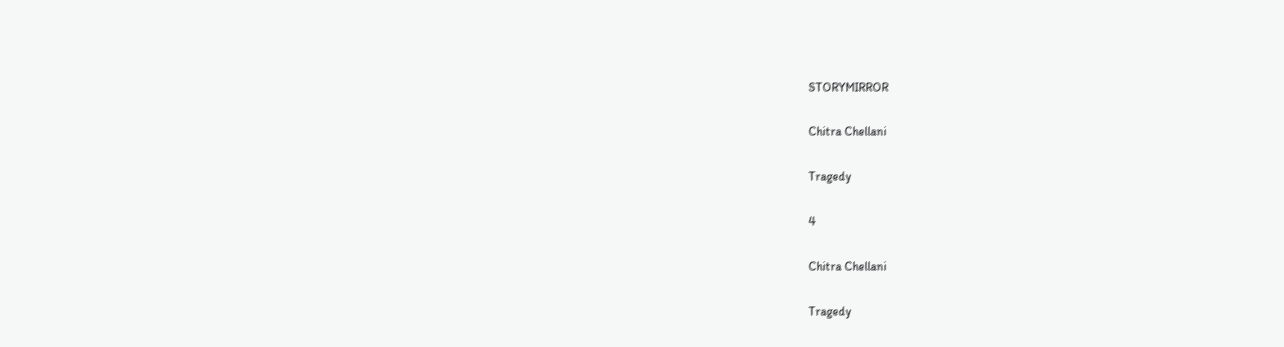STORYMIRROR

Chitra Chellani

Tragedy

4

Chitra Chellani

Tragedy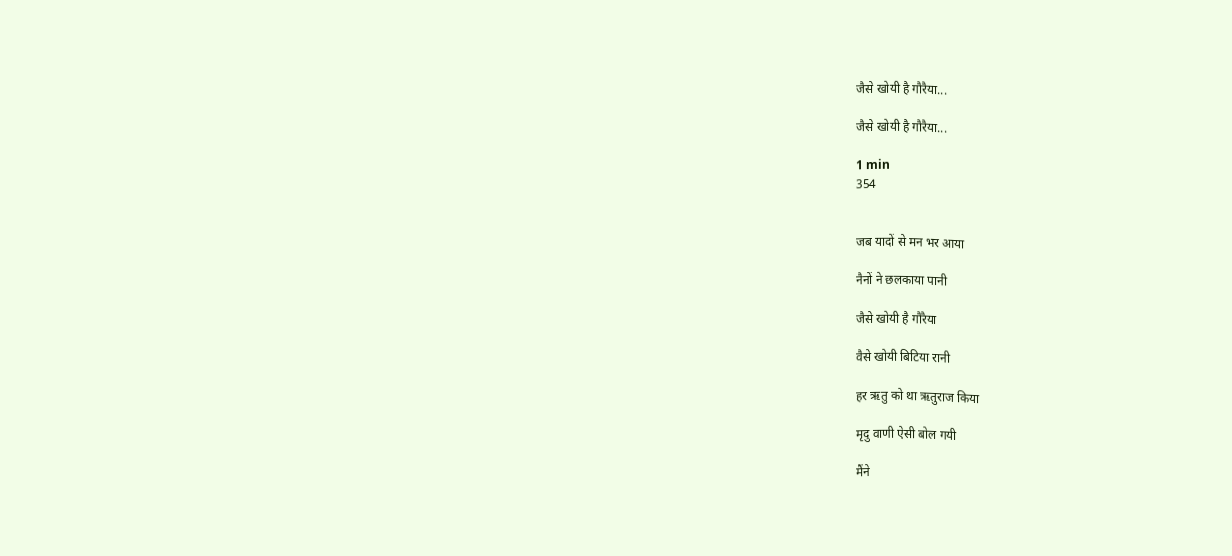जैसे खोयी है गौरैया...

जैसे खोयी है गौरैया...

1 min
354


जब यादों से मन भर आया

नैनों ने छलकाया पानी

जैसे खोयी है गौरैया

वैसे खोयी बिटिया रानी

हर ऋतु को था ऋतुराज किया

मृदु वाणी ऐसी बोल गयी

मैंने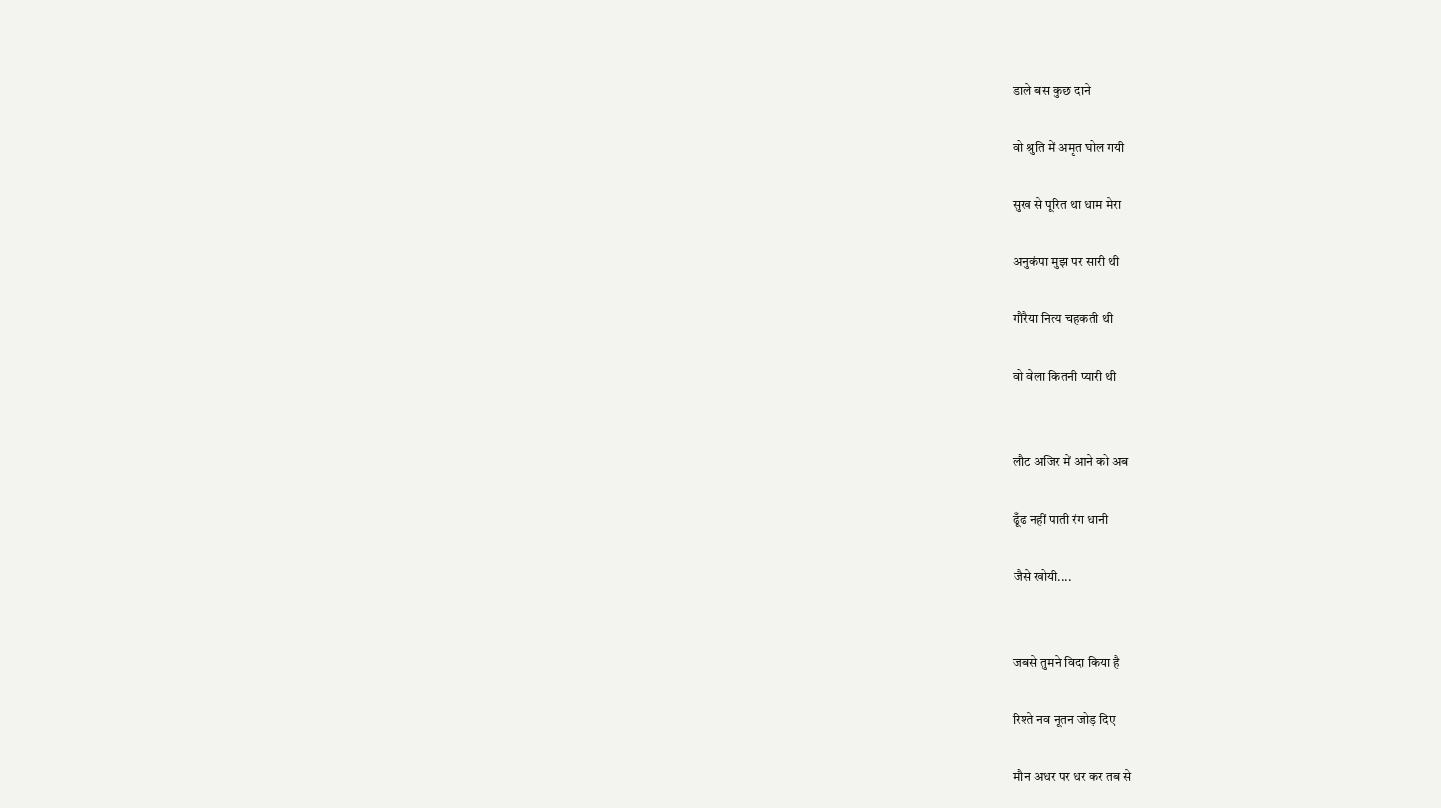डाले बस कुछ दाने

वो श्रुति में अमृत घोल गयी

सुख से पूरित था धाम मेरा

अनुकंपा मुझ पर सारी थी

गौरैया नित्य चहकती थी

वो वेला कितनी प्यारी थी


लौट अजिर में आने को अब

ढूँढ नहीं पाती रंग धानी

जैसे खोयी....


जबसे तुमने विदा किया है

रिश्ते नव नूतन जोड़ दिए

मौन अधर पर धर कर तब से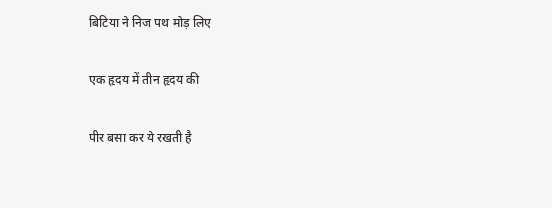बिटिया ने निज पथ मोड़ लिए

एक हृदय में तीन हृदय की

पीर बसा कर ये रखती है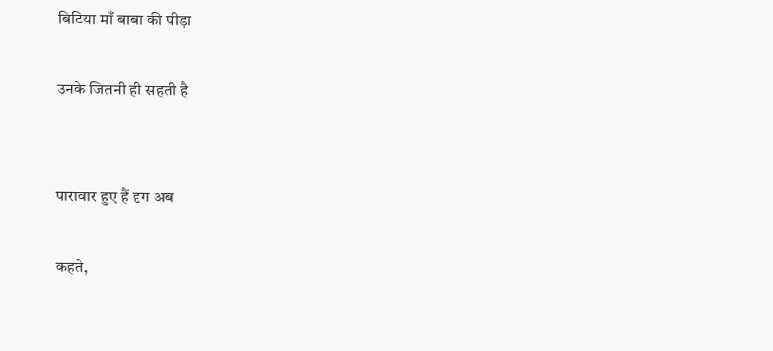बिटिया माँ बाबा की पीड़ा

उनके जितनी ही सहती है


पारावार हुए हैं दृग अब

कहते,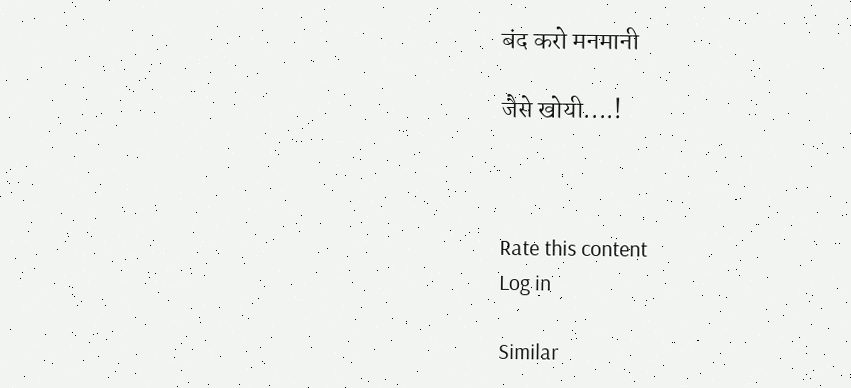बंद करो मनमानी

जैसे खोयी....!



Rate this content
Log in

Similar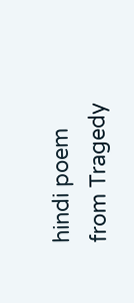hindi poem from Tragedy